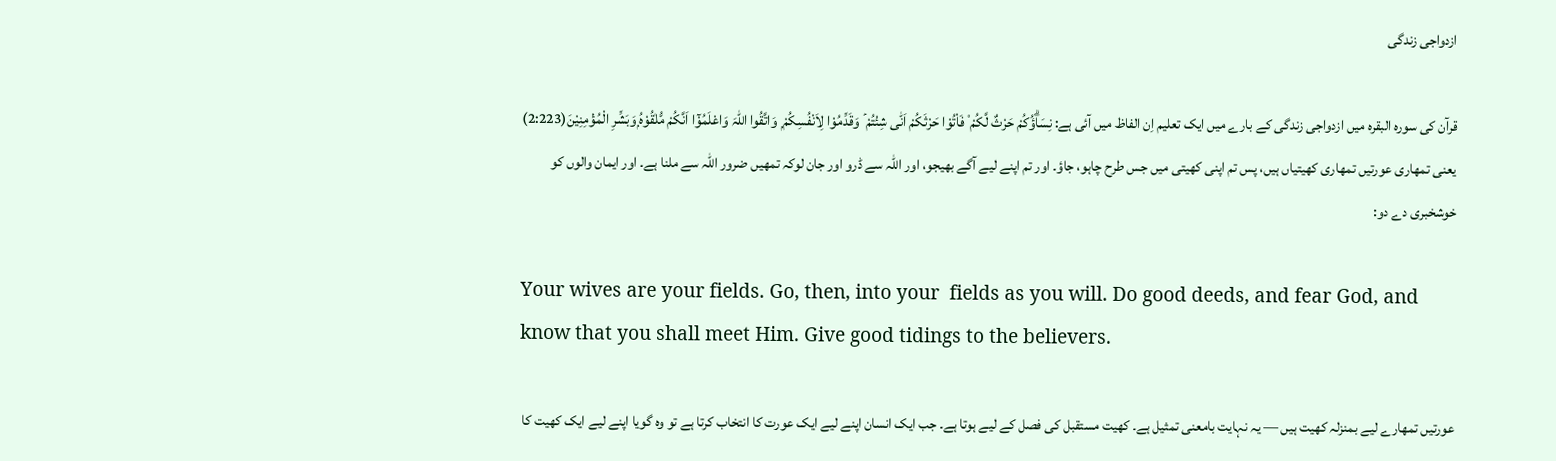ازدواجی زندگی

قرآن کی سورہ البقرہ میں ازدواجی زندگی کے بارے میں ایک تعلیم اِن الفاظ میں آئی ہے: نِسَاۗؤُکُمْ حَرْثٌ لَّکُمْ ۠ فَاْتُوْا حَرْثَکُمْ اَنّٰى شِئْتُمْ ۡ وَقَدِّمُوْا لِاَنْفُسِکُمْ ۭ وَاتَّقُوا اللّٰہَ وَاعْلَمُوْٓا اَنَّکُمْ مُّلٰقُوْہُ ۭوَبَشِّرِ الْمُؤْمِنِیْنَ(2:223) یعنی تمھاری عورتیں تمھاری کھیتیاں ہیں، پس تم اپنی کھیتی میں جس طرح چاہو، جاؤ۔ اور تم اپنے لیے آگے بھیجو، اور اللہ سے ڈرو اور جان لوکہ تمھیں ضرور اللہ سے ملنا ہے۔ اور ایمان والوں کو خوشخبری دے دو:

Your wives are your fields. Go, then, into your  fields as you will. Do good deeds, and fear God, and know that you shall meet Him. Give good tidings to the believers.

عورتیں تمھارے لیے بمنزلہ کھیت ہیں — یہ نہایت بامعنی تمثیل ہے۔ کھیت مستقبل کی فصل کے لیے ہوتا ہے۔ جب ایک انسان اپنے لیے ایک عورت کا انتخاب کرتا ہے تو وہ گویا اپنے لیے ایک کھیت کا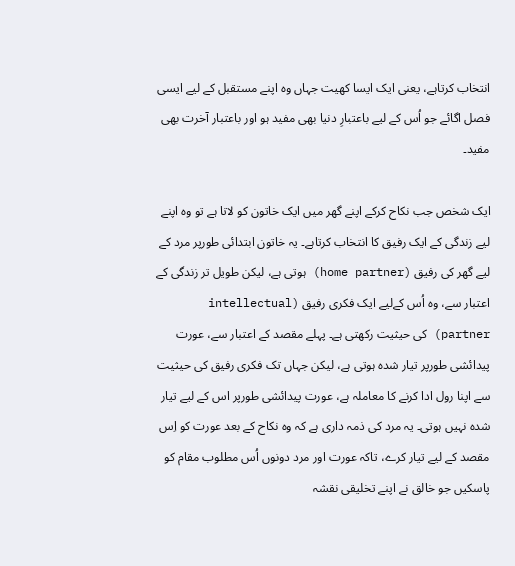انتخاب کرتاہے، یعنی ایک ایسا کھیت جہاں وہ اپنے مستقبل کے لیے ایسی فصل اگائے جو اُس کے لیے باعتبارِ دنیا بھی مفید ہو اور باعتبار آخرت بھی مفید۔

ایک شخص جب نکاح کرکے اپنے گھر میں ایک خاتون کو لاتا ہے تو وہ اپنے لیے زندگی کے ایک رفیق کا انتخاب کرتاہے۔ یہ خاتون ابتدائی طورپر مرد کے لیے گھر کی رفیق (home partner) ہوتی ہے، لیکن طویل تر زندگی کے اعتبار سے، وہ اُس کےلیے ایک فکری رفیق (intellectual partner) کی حیثیت رکھتی ہے۔ پہلے مقصد کے اعتبار سے، عورت پیدائشی طورپر تیار شدہ ہوتی ہے، لیکن جہاں تک فکری رفیق کی حیثیت سے اپنا رول ادا کرنے کا معاملہ ہے، عورت پیدائشی طورپر اس کے لیے تیار شدہ نہیں ہوتی۔ یہ مرد کی ذمہ داری ہے کہ وہ نکاح کے بعد عورت کو اِس مقصد کے لیے تیار کرے، تاکہ عورت اور مرد دونوں اُس مطلوب مقام کو پاسکیں جو خالق نے اپنے تخلیقی نقشہ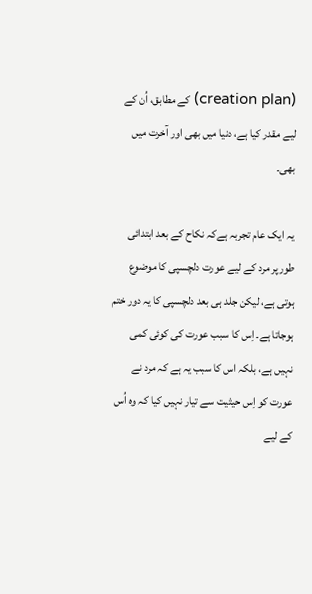(creation plan) کے مطابق، اُن کے لیے مقدر کیا ہے، دنیا میں بھی اور آخرت میں بھی۔

یہ ایک عام تجربہ ہےکہ نکاح کے بعد ابتدائی طورپر مرد کے لیے عورت دلچسپی کا موضوع ہوتی ہے، لیکن جلد ہی بعد دلچسپی کا یہ دور ختم ہوجاتا ہے۔ اِس کا سبب عورت کی کوئی کمی نہیں ہے، بلکہ اس کا سبب یہ ہے کہ مرد نے عورت کو اِس حیثیت سے تیار نہیں کیا کہ وہ اُس کے لیے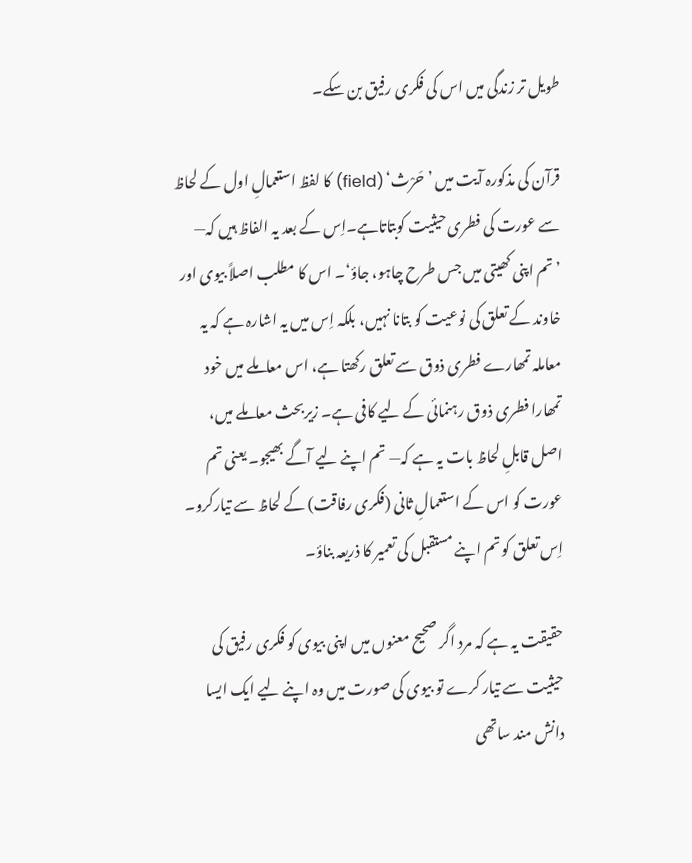طویل تر زندگی میں اس کی فکری رفیق بن سکے۔

قرآن کی مذکورہ آیت میں ’حَرْث‘ (field) کا لفظ استعمالِ اول کے لحاظ سے عورت کی فطری حیثیت کوبتاتاہے۔اِس کے بعد یہ الفاظ ہیں کہ— ’تم اپنی کھیتی میں جس طرح چاہو، جاؤ‘۔ اس کا مطلب اصلاً بیوی اور خاوند کے تعلق کی نوعیت کو بتانا نہیں، بلکہ اِس میں یہ اشارہ ہے کہ یہ معاملہ تمھارے فطری ذوق سے تعلق رکھتا ہے، اس معاملے میں خود تمھارا فطری ذوق رہنمائی کے لیے کافی ہے۔ زیربحث معاملے میں، اصل قابلِ لحاظ بات یہ ہے کہ— تم اپنے لیے آگے بھیجو۔ یعنی تم عورت کو اس کے استعمالِ ثانی (فکری رفاقت) کے لحاظ سے تیارکرو۔ اِس تعلق کو تم اپنے مستقبل کی تعمیر کا ذریعہ بناؤ۔

حقیقت یہ ہے کہ مرد اگر صحیح معنوں میں اپنی بیوی کو فکری رفیق کی حیثیت سے تیار کرے تو بیوی کی صورت میں وہ اپنے لیے ایک ایسا دانش مند ساتھی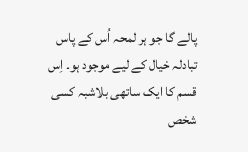پالے گا جو ہر لمحہ اُس کے پاس تبادلہ خیال کے لیے موجود ہو۔ اِس قسم کا ایک ساتھی بلاشبہ کسی شخص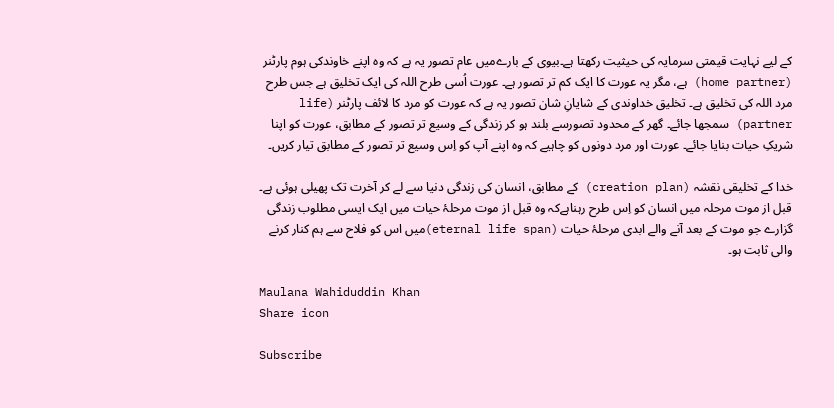کے لیے نہایت قیمتی سرمایہ کی حیثیت رکھتا ہے۔بیوی کے بارےمیں عام تصور یہ ہے کہ وہ اپنے خاوندکی ہوم پارٹنر (home partner) ہے، مگر یہ عورت کا ایک کم تر تصور ہے۔ عورت اُسی طرح اللہ کی ایک تخلیق ہے جس طرح مرد اللہ کی تخلیق ہے۔ تخلیق خداوندی کے شایانِ شان تصور یہ ہے کہ عورت کو مرد کا لائف پارٹنر (life partner) سمجھا جائے۔ گھر کے محدود تصورسے بلند ہو کر زندگی کے وسیع تر تصور کے مطابق، عورت کو اپنا شریکِ حیات بنایا جائے۔ عورت اور مرد دونوں کو چاہیے کہ وہ اپنے آپ کو اِس وسیع تر تصور کے مطابق تیار کریں۔

خدا کے تخلیقی نقشہ (creation plan) کے مطابق، انسان کی زندگی دنیا سے لے کر آخرت تک پھیلی ہوئی ہے۔ قبل از موت مرحلہ میں انسان کو اِس طرح رہناہےکہ وہ قبل از موت مرحلۂ حیات میں ایک ایسی مطلوب زندگی گزارے جو موت کے بعد آنے والے ابدی مرحلۂ حیات (eternal life span)میں اس کو فلاح سے ہم کنار کرنے والی ثابت ہو۔

Maulana Wahiduddin Khan
Share icon

Subscribe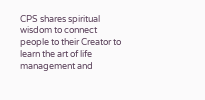CPS shares spiritual wisdom to connect people to their Creator to learn the art of life management and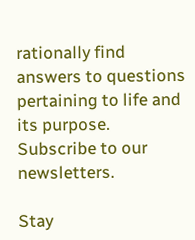rationally find answers to questions pertaining to life and its purpose. Subscribe to our newsletters.

Stay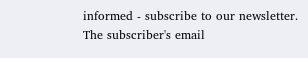informed - subscribe to our newsletter.
The subscriber's email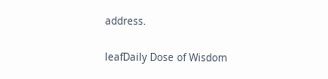address.

leafDaily Dose of Wisdom